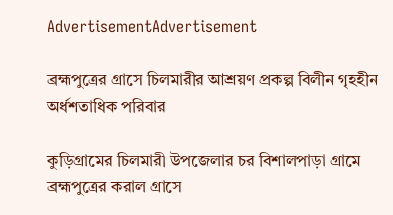AdvertisementAdvertisement

ব্রহ্মপুত্রের গ্রাসে চিলমারীর আশ্রয়ণ প্রকল্প বিলীন গৃহহীন অর্ধশতাধিক পরিবার

কুড়িগ্রামের চিলমারী উপজেলার চর বিশালপাড়া গ্রামে ব্রহ্মপুত্রের করাল গ্রাসে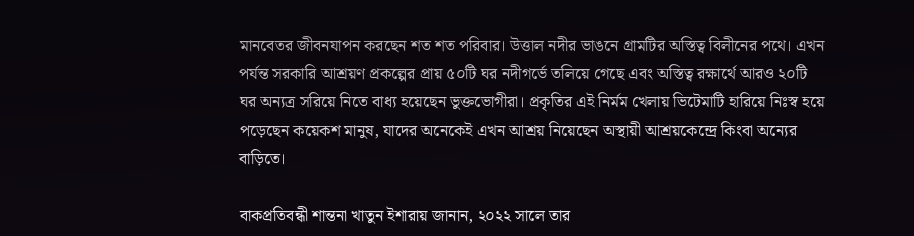মানবেতর জীবনযাপন করছেন শত শত পরিবার। উত্তাল নদীর ভাঙনে গ্রামটির অস্তিত্ব বিলীনের পথে। এখন পর্যন্ত সরকারি আশ্রয়ণ প্রকল্পের প্রায় ৫০টি ঘর নদীগর্ভে তলিয়ে গেছে এবং অস্তিত্ব রক্ষার্থে আরও ২০টি ঘর অন্যত্র সরিয়ে নিতে বাধ্য হয়েছেন ভুক্তভোগীরা। প্রকৃতির এই নির্মম খেলায় ভিটেমাটি হারিয়ে নিঃস্ব হয়ে পড়েছেন কয়েকশ মানুষ, যাদের অনেকেই এখন আশ্রয় নিয়েছেন অস্থায়ী আশ্রয়কেন্দ্রে কিংবা অন্যের বাড়িতে।

বাকপ্রতিবন্ধী শান্তনা খাতুন ইশারায় জানান, ২০২২ সালে তার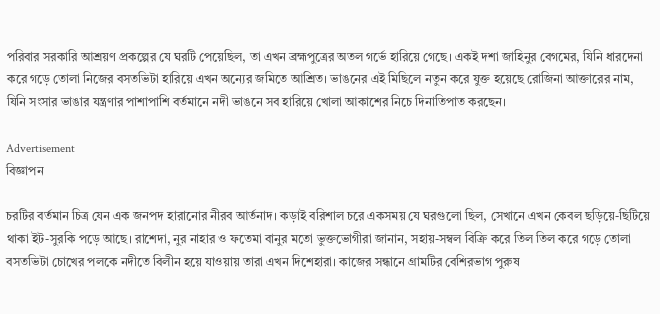পরিবার সরকারি আশ্রয়ণ প্রকল্পের যে ঘরটি পেয়েছিল, তা এখন ব্রহ্মপুত্রের অতল গর্ভে হারিয়ে গেছে। একই দশা জাহিনুর বেগমের, যিনি ধারদেনা করে গড়ে তোলা নিজের বসতভিটা হারিয়ে এখন অন্যের জমিতে আশ্রিত। ভাঙনের এই মিছিলে নতুন করে যুক্ত হয়েছে রোজিনা আক্তারের নাম, যিনি সংসার ভাঙার যন্ত্রণার পাশাপাশি বর্তমানে নদী ভাঙনে সব হারিয়ে খোলা আকাশের নিচে দিনাতিপাত করছেন।

Advertisement
বিজ্ঞাপন

চরটির বর্তমান চিত্র যেন এক জনপদ হারানোর নীরব আর্তনাদ। কড়াই বরিশাল চরে একসময় যে ঘরগুলো ছিল, সেখানে এখন কেবল ছড়িয়ে-ছিটিয়ে থাকা ইট-সুরকি পড়ে আছে। রাশেদা, নুর নাহার ও ফতেমা বানুর মতো ভুক্তভোগীরা জানান, সহায়-সম্বল বিক্রি করে তিল তিল করে গড়ে তোলা বসতভিটা চোখের পলকে নদীতে বিলীন হয়ে যাওয়ায় তারা এখন দিশেহারা। কাজের সন্ধানে গ্রামটির বেশিরভাগ পুরুষ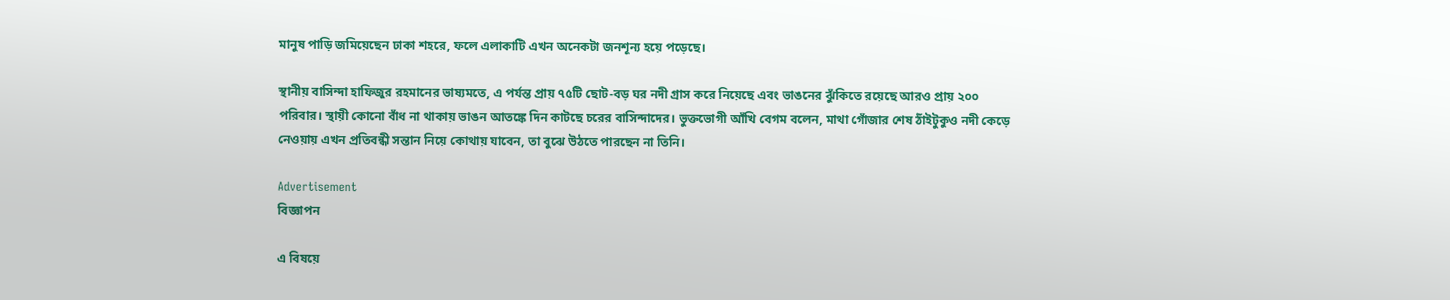মানুষ পাড়ি জমিয়েছেন ঢাকা শহরে, ফলে এলাকাটি এখন অনেকটা জনশূন্য হয়ে পড়েছে।

স্থানীয় বাসিন্দা হাফিজুর রহমানের ভাষ্যমতে, এ পর্যন্ত প্রায় ৭৫টি ছোট-বড় ঘর নদী গ্রাস করে নিয়েছে এবং ভাঙনের ঝুঁকিতে রয়েছে আরও প্রায় ২০০ পরিবার। স্থায়ী কোনো বাঁধ না থাকায় ভাঙন আতঙ্কে দিন কাটছে চরের বাসিন্দাদের। ভুক্তভোগী আঁখি বেগম বলেন, মাথা গোঁজার শেষ ঠাঁইটুকুও নদী কেড়ে নেওয়ায় এখন প্রতিবন্ধী সন্তান নিয়ে কোথায় যাবেন, তা বুঝে উঠতে পারছেন না তিনি।

Advertisement
বিজ্ঞাপন

এ বিষয়ে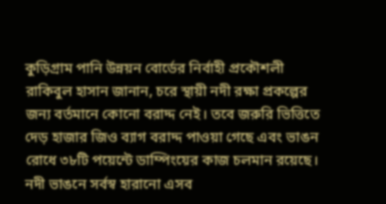কুড়িগ্রাম পানি উন্নয়ন বোর্ডের নির্বাহী প্রকৌশলী রাকিবুল হাসান জানান, চরে স্থায়ী নদী রক্ষা প্রকল্পের জন্য বর্তমানে কোনো বরাদ্দ নেই। তবে জরুরি ভিত্তিতে দেড় হাজার জিও ব্যাগ বরাদ্দ পাওয়া গেছে এবং ভাঙন রোধে ৩৮টি পয়েন্টে ডাম্পিংয়ের কাজ চলমান রয়েছে। নদী ভাঙনে সর্বস্ব হারানো এসব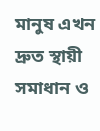মানুষ এখন দ্রুত স্থায়ী সমাধান ও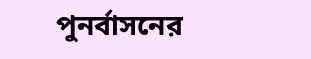পুনর্বাসনের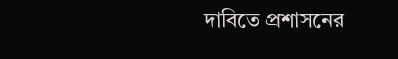দাবিতে প্রশাসনের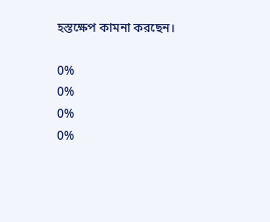হস্তক্ষেপ কামনা করছেন।

0%
0%
0%
0%